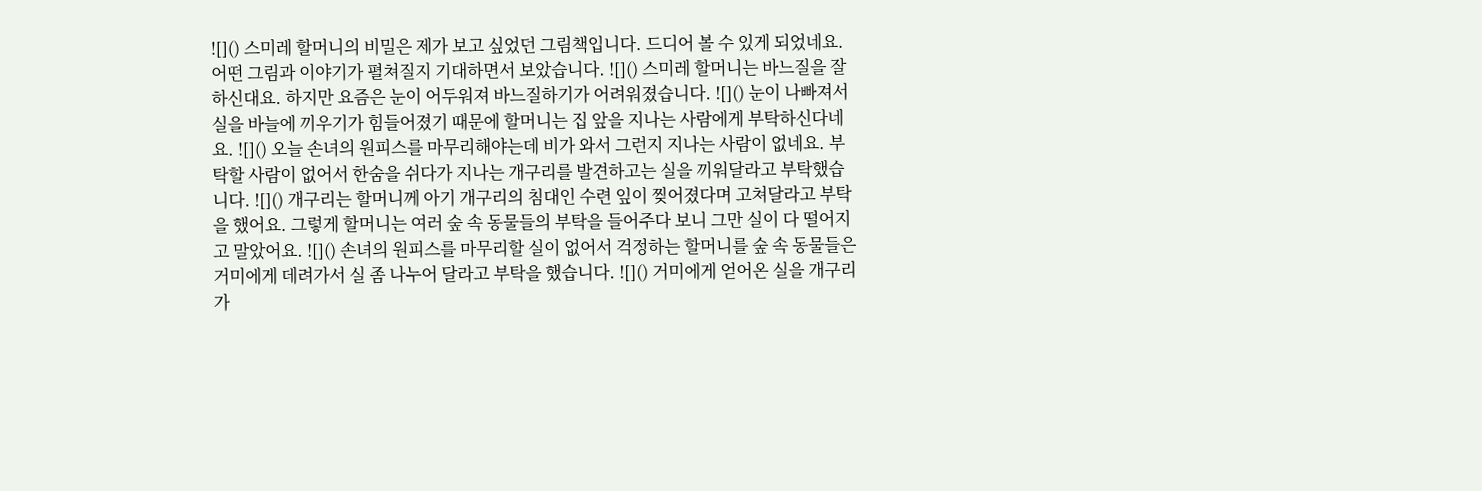![]() 스미레 할머니의 비밀은 제가 보고 싶었던 그림책입니다. 드디어 볼 수 있게 되었네요. 어떤 그림과 이야기가 펼쳐질지 기대하면서 보았습니다. ![]() 스미레 할머니는 바느질을 잘하신대요. 하지만 요즘은 눈이 어두워져 바느질하기가 어려워졌습니다. ![]() 눈이 나빠져서 실을 바늘에 끼우기가 힘들어졌기 때문에 할머니는 집 앞을 지나는 사람에게 부탁하신다네요. ![]() 오늘 손녀의 원피스를 마무리해야는데 비가 와서 그런지 지나는 사람이 없네요. 부탁할 사람이 없어서 한숨을 쉬다가 지나는 개구리를 발견하고는 실을 끼워달라고 부탁했습니다. ![]() 개구리는 할머니께 아기 개구리의 침대인 수련 잎이 찢어졌다며 고쳐달라고 부탁을 했어요. 그렇게 할머니는 여러 숲 속 동물들의 부탁을 들어주다 보니 그만 실이 다 떨어지고 말았어요. ![]() 손녀의 원피스를 마무리할 실이 없어서 걱정하는 할머니를 숲 속 동물들은 거미에게 데려가서 실 좀 나누어 달라고 부탁을 했습니다. ![]() 거미에게 얻어온 실을 개구리가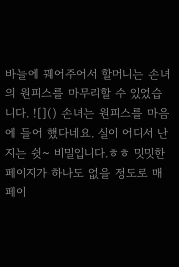바늘에 꿰어주어서 할머니는 손녀의 원피스를 마무리할 수 있었습니다. ![]() 손녀는 원피스를 마음에 들어 했다네요. 실이 어디서 난지는 쉿~ 비밀입니다.ㅎㅎ 밋밋한 페이지가 하나도 없을 정도로 매 페이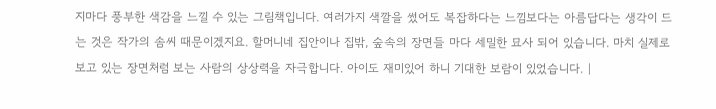지마다 풍부한 색감을 느낄 수 있는 그림책입니다. 여러가지 색깔을 썼어도 복잡하다는 느낌보다는 아름답다는 생각이 드는 것은 작가의 솜씨 때문이겠지요. 할머니네 집안이나 집밖, 숲속의 장면들 마다 세밀한 묘사 되어 있습니다. 마치 실제로 보고 있는 장면처럼 보는 사람의 상상력을 자극합니다. 아이도 재미있어 하니 기대한 보람이 있었습니다. |